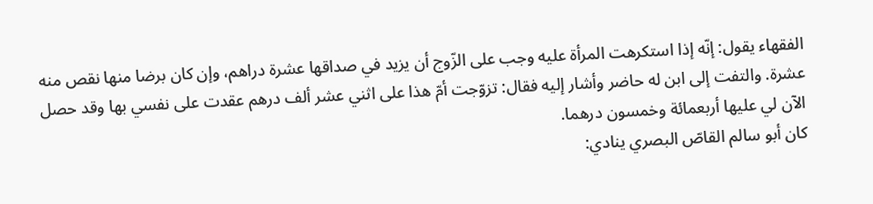الفقهاء يقول: إنّه إذا استكرهت المرأة عليه وجب على الزّوج أن يزيد في صداقها عشرة دراهم، وإن كان برضا منها نقص منه عشرة. والتفت إلى ابن له حاضر وأشار إليه فقال: تزوّجت أمّ هذا على اثني عشر ألف درهم عقدت على نفسي بها وقد حصل الآن لي عليها أربعمائة وخمسون درهما.
كان أبو سالم القاصّ البصري ينادي: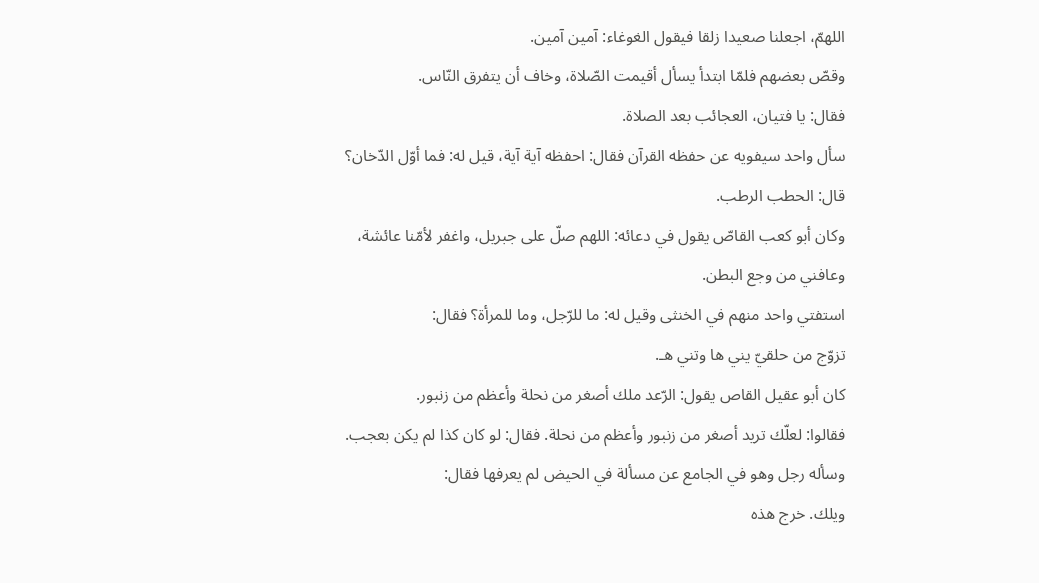اللهمّ، اجعلنا صعيدا زلقا فيقول الغوغاء: آمين آمين.
وقصّ بعضهم فلمّا ابتدأ يسأل أقيمت الصّلاة، وخاف أن يتفرق النّاس.
فقال: يا فتيان، العجائب بعد الصلاة.
سأل واحد سيفويه عن حفظه القرآن فقال: احفظه آية آية، قيل له: فما أوّل الدّخان؟ قال: الحطب الرطب.
وكان أبو كعب القاصّ يقول في دعائه: اللهم صلّ على جبريل، واغفر لأمّنا عائشة، وعافني من وجع البطن.
استفتي واحد منهم في الخنثى وقيل له: ما للرّجل، وما للمرأة؟ فقال:
تزوّج من حلقيّ يني ها وتني هـ.
كان أبو عقيل القاص يقول: الرّعد ملك أصغر من نحلة وأعظم من زنبور.
فقالوا: لعلّك تريد أصغر من زنبور وأعظم من نحلة. فقال: لو كان كذا لم يكن بعجب. وسأله رجل وهو في الجامع عن مسألة في الحيض لم يعرفها فقال:
ويلك. خرج هذه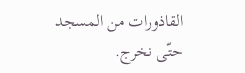القاذورات من المسجد حتّى نخرج.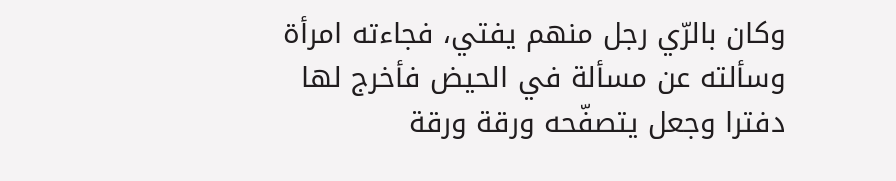وكان بالرّي رجل منهم يفتي، فجاءته امرأة وسألته عن مسألة في الحيض فأخرج لها دفترا وجعل يتصفّحه ورقة ورقة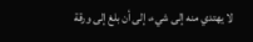لا يهتدي منه إلى شيء، إلى أن بلغ إلى ورقة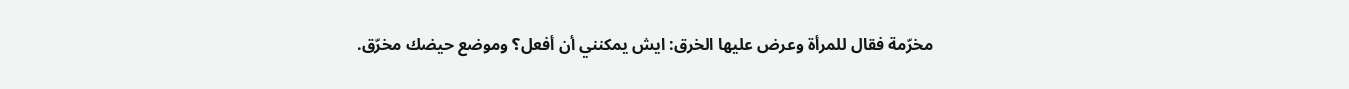مخرّمة فقال للمرأة وعرض عليها الخرق: ايش يمكنني أن أفعل؟ وموضع حيضك مخرّق.